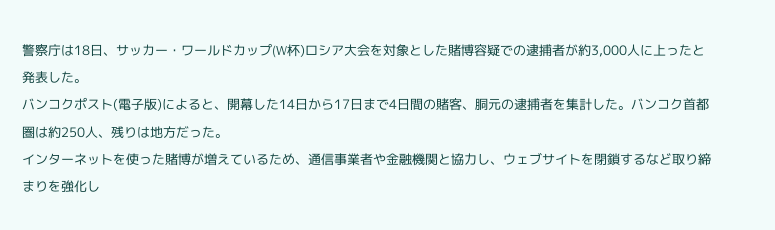警察庁は18日、サッカー・ワールドカップ(W杯)ロシア大会を対象とした賭博容疑での逮捕者が約3,000人に上ったと発表した。
バンコクポスト(電子版)によると、開幕した14日から17日まで4日間の賭客、胴元の逮捕者を集計した。バンコク首都圏は約250人、残りは地方だった。
インターネットを使った賭博が増えているため、通信事業者や金融機関と協力し、ウェブサイトを閉鎖するなど取り締まりを強化し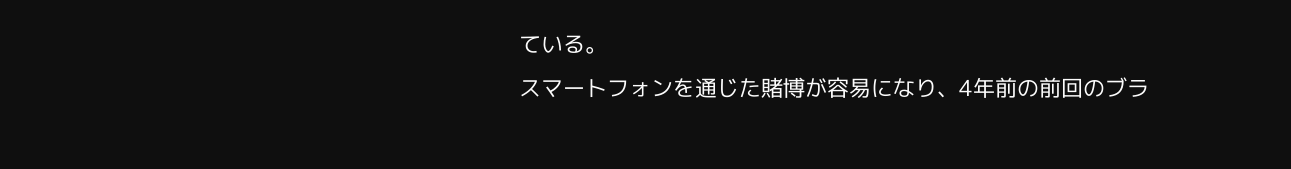ている。
スマートフォンを通じた賭博が容易になり、4年前の前回のブラ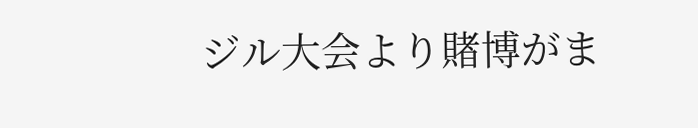ジル大会より賭博がま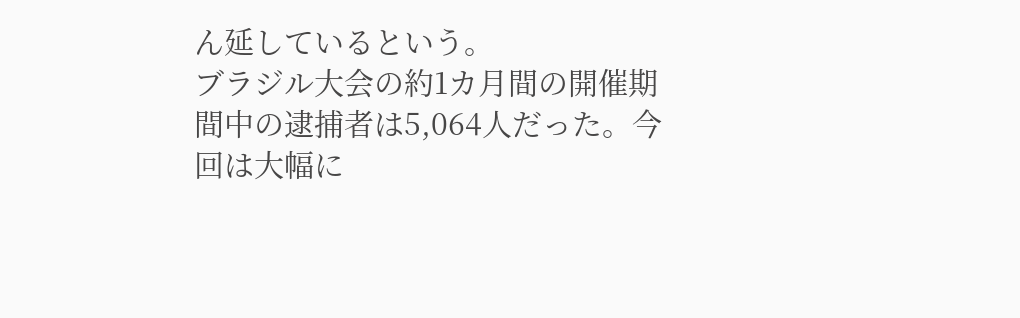ん延しているという。
ブラジル大会の約1カ月間の開催期間中の逮捕者は5,064人だった。今回は大幅に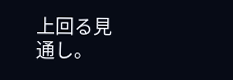上回る見通し。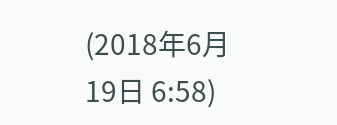(2018年6月19日 6:58)